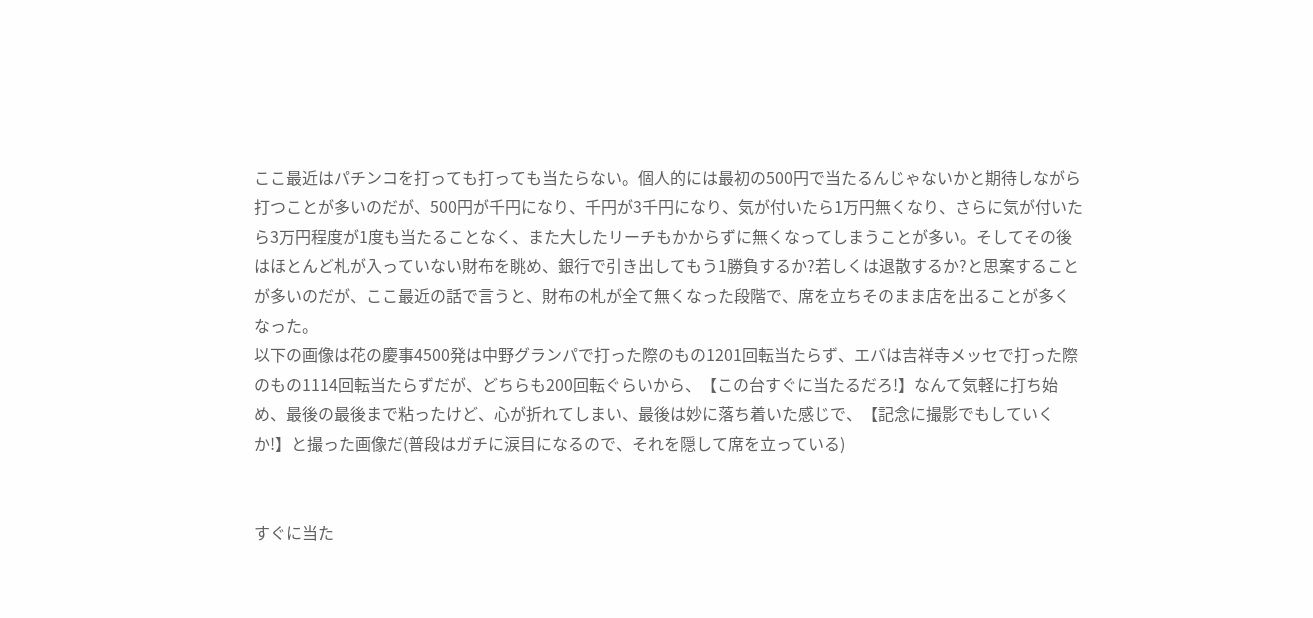ここ最近はパチンコを打っても打っても当たらない。個人的には最初の500円で当たるんじゃないかと期待しながら打つことが多いのだが、500円が千円になり、千円が3千円になり、気が付いたら1万円無くなり、さらに気が付いたら3万円程度が1度も当たることなく、また大したリーチもかからずに無くなってしまうことが多い。そしてその後はほとんど札が入っていない財布を眺め、銀行で引き出してもう1勝負するか?若しくは退散するか?と思案することが多いのだが、ここ最近の話で言うと、財布の札が全て無くなった段階で、席を立ちそのまま店を出ることが多くなった。
以下の画像は花の慶事4500発は中野グランパで打った際のもの1201回転当たらず、エバは吉祥寺メッセで打った際のもの1114回転当たらずだが、どちらも200回転ぐらいから、【この台すぐに当たるだろ!】なんて気軽に打ち始め、最後の最後まで粘ったけど、心が折れてしまい、最後は妙に落ち着いた感じで、【記念に撮影でもしていくか!】と撮った画像だ(普段はガチに涙目になるので、それを隠して席を立っている)


すぐに当た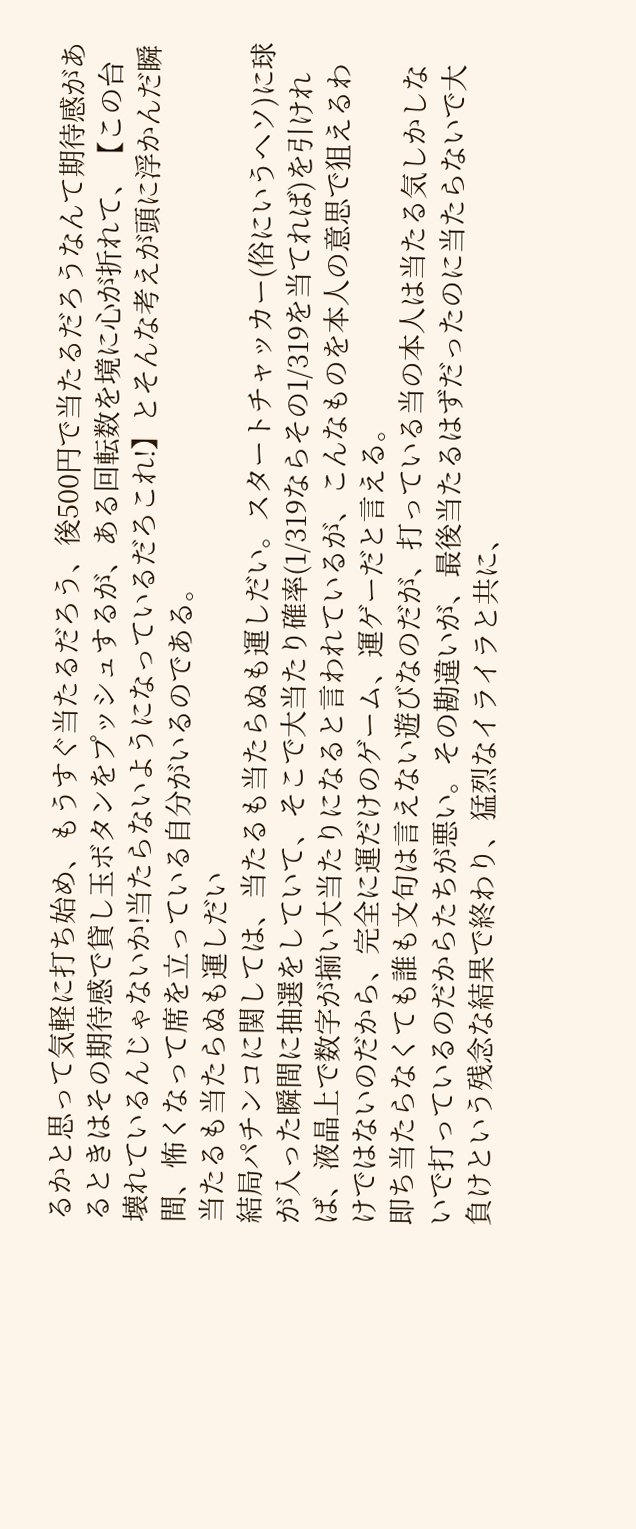るかと思って気軽に打ち始め、もうすぐ当たるだろう、後500円で当たるだろうなんて期待感があるときはその期待感で貸し玉ボタンをプッシュするが、ある回転数を境に心が折れて、【この台壊れているんじゃないか!当たらないようになっているだろこれ!】とそんな考えが頭に浮かんだ瞬間、怖くなって席を立っている自分がいるのである。
当たるも当たらぬも運しだい
結局パチンコに関しては、当たるも当たらぬも運しだい。スタートチャッカー(俗にいうヘソ)に球が入った瞬間に抽選をしていて、そこで大当たり確率(1/319ならその1/319を当てれば)を引ければ、液晶上で数字が揃い大当たりになると言われているが、こんなものを本人の意思で狙えるわけではないのだから、完全に運だけのゲーム、運ゲーだと言える。
即ち当たらなくても誰も文句は言えない遊びなのだが、打っている当の本人は当たる気しかしないで打っているのだからたちが悪い。その勘違いが、最後当たるはずだったのに当たらないで大負けという残念な結果で終わり、猛烈なイライラと共に、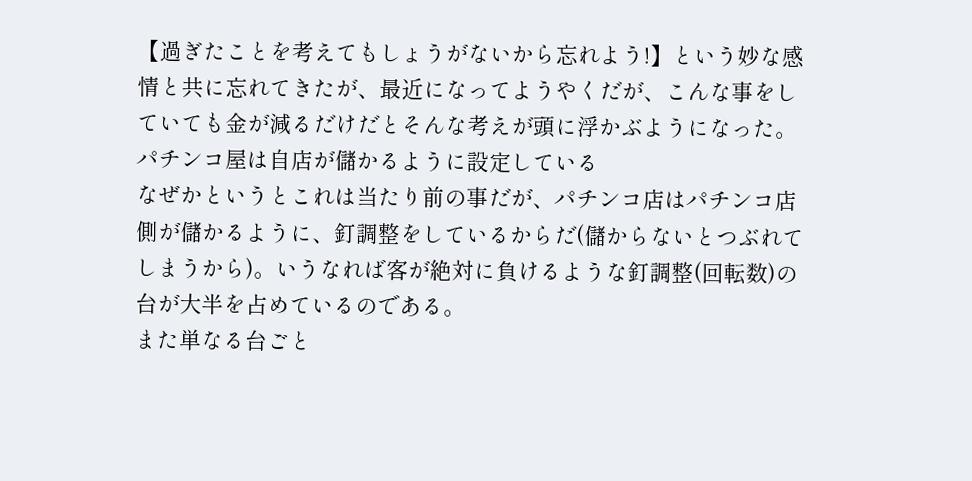【過ぎたことを考えてもしょうがないから忘れよう!】という妙な感情と共に忘れてきたが、最近になってようやくだが、こんな事をしていても金が減るだけだとそんな考えが頭に浮かぶようになった。
パチンコ屋は自店が儲かるように設定している
なぜかというとこれは当たり前の事だが、パチンコ店はパチンコ店側が儲かるように、釘調整をしているからだ(儲からないとつぶれてしまうから)。いうなれば客が絶対に負けるような釘調整(回転数)の台が大半を占めているのである。
また単なる台ごと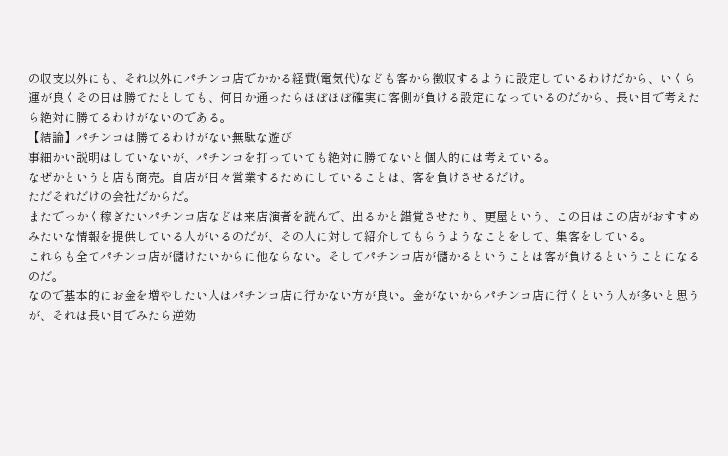の収支以外にも、それ以外にパチンコ店でかかる経費(電気代)なども客から徴収するように設定しているわけだから、いくら運が良くその日は勝てたとしても、何日か通ったらほぼほぼ確実に客側が負ける設定になっているのだから、長い目で考えたら絶対に勝てるわけがないのである。
【結論】パチンコは勝てるわけがない無駄な遊び
事細かい説明はしていないが、パチンコを打っていても絶対に勝てないと個人的には考えている。
なぜかというと店も商売。自店が日々営業するためにしていることは、客を負けさせるだけ。
ただそれだけの会社だからだ。
またでっかく稼ぎたいパチンコ店などは来店演者を読んで、出るかと錯覚させたり、更屋という、この日はこの店がおすすめみたいな情報を提供している人がいるのだが、その人に対して紹介してもらうようなことをして、集客をしている。
これらも全てパチンコ店が儲けたいからに他ならない。そしてパチンコ店が儲かるということは客が負けるということになるのだ。
なので基本的にお金を増やしたい人はパチンコ店に行かない方が良い。金がないからパチンコ店に行くという人が多いと思うが、それは長い目でみたら逆効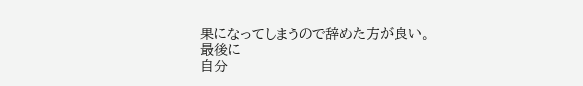果になってしまうので辞めた方が良い。
最後に
自分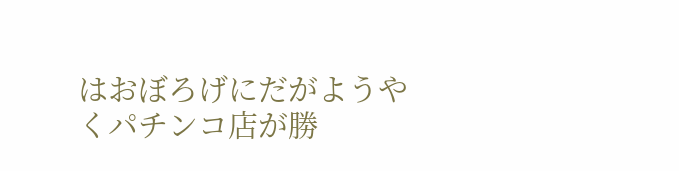はおぼろげにだがようやくパチンコ店が勝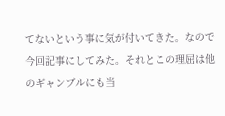てないという事に気が付いてきた。なので今回記事にしてみた。それとこの理屈は他のギャンブルにも当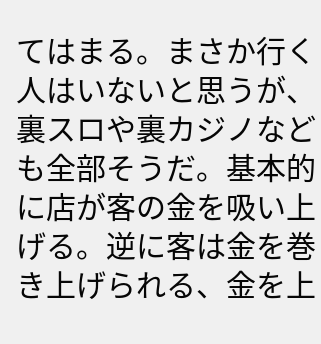てはまる。まさか行く人はいないと思うが、裏スロや裏カジノなども全部そうだ。基本的に店が客の金を吸い上げる。逆に客は金を巻き上げられる、金を上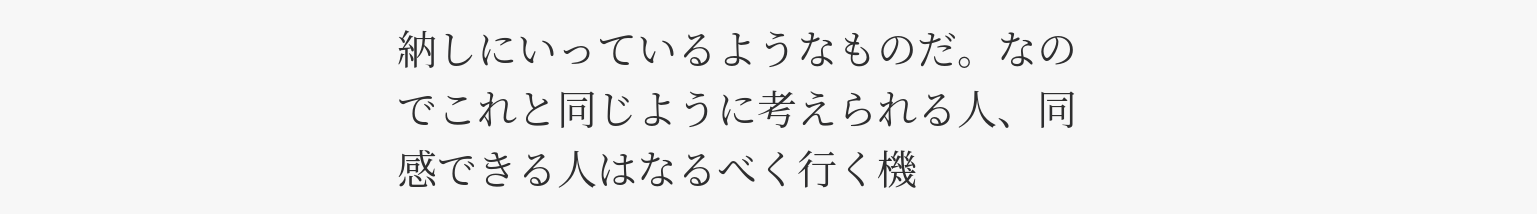納しにいっているようなものだ。なのでこれと同じように考えられる人、同感できる人はなるべく行く機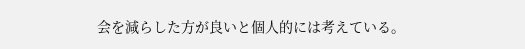会を減らした方が良いと個人的には考えている。